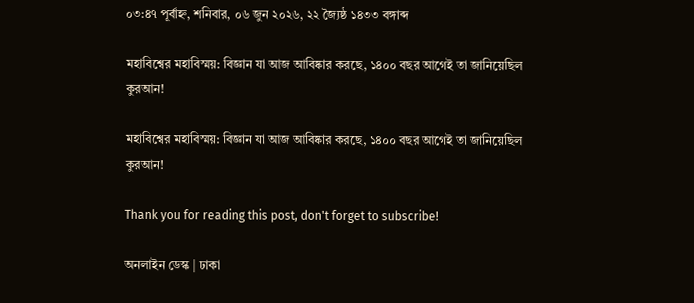০৩:৪৭ পূর্বাহ্ন, শনিবার, ০৬ জুন ২০২৬, ২২ জ্যৈষ্ঠ ১৪৩৩ বঙ্গাব্দ

মহাবিশ্বের মহাবিস্ময়: বিজ্ঞান যা আজ আবিষ্কার করছে, ১৪০০ বছর আগেই তা জানিয়েছিল কুরআন!

মহাবিশ্বের মহাবিস্ময়: বিজ্ঞান যা আজ আবিষ্কার করছে, ১৪০০ বছর আগেই তা জানিয়েছিল কুরআন!

Thank you for reading this post, don't forget to subscribe!

অনলাইন ডেস্ক | ঢাকা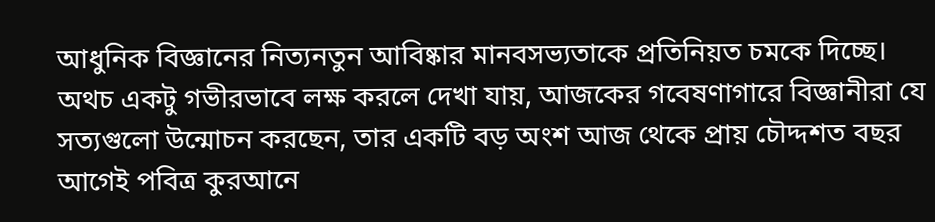আধুনিক বিজ্ঞানের নিত্যনতুন আবিষ্কার মানবসভ্যতাকে প্রতিনিয়ত চমকে দিচ্ছে। অথচ একটু গভীরভাবে লক্ষ করলে দেখা যায়, আজকের গবেষণাগারে বিজ্ঞানীরা যে সত্যগুলো উন্মোচন করছেন, তার একটি বড় অংশ আজ থেকে প্রায় চৌদ্দশত বছর আগেই পবিত্র কুরআনে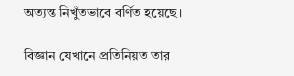অত্যন্ত নিখুঁতভাবে বর্ণিত হয়েছে।

বিজ্ঞান যেখানে প্রতিনিয়ত তার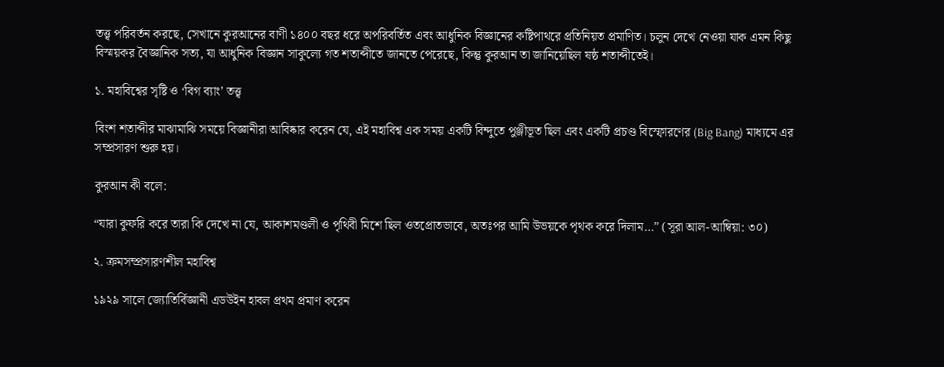তত্ত্ব পরিবর্তন করছে, সেখানে কুরআনের বাণী ১৪০০ বছর ধরে অপরিবর্তিত এবং আধুনিক বিজ্ঞানের কষ্টিপাথরে প্রতিনিয়ত প্রমাণিত। চলুন দেখে নেওয়া যাক এমন কিছু বিস্ময়কর বৈজ্ঞানিক সত্য, যা আধুনিক বিজ্ঞান সাকুল্যে গত শতাব্দীতে জানতে পেরেছে, কিন্তু কুরআন তা জানিয়েছিল ষষ্ঠ শতাব্দীতেই।

১. মহাবিশ্বের সৃষ্টি ও ‘বিগ ব্যাং’ তত্ত্ব

বিংশ শতাব্দীর মাঝামাঝি সময়ে বিজ্ঞানীরা আবিষ্কার করেন যে, এই মহাবিশ্ব এক সময় একটি বিন্দুতে পুঞ্জীভূত ছিল এবং একটি প্রচণ্ড বিস্ফোরণের (Big Bang) মাধ্যমে এর সম্প্রসারণ শুরু হয়।

কুরআন কী বলে:

“যারা কুফরি করে তারা কি দেখে না যে, আকাশমণ্ডলী ও পৃথিবী মিশে ছিল ওতপ্রোতভাবে, অতঃপর আমি উভয়কে পৃথক করে দিলাম…” (সূরা আল-আম্বিয়া: ৩০)

২. ক্রমসম্প্রসারণশীল মহাবিশ্ব

১৯২৯ সালে জ্যোতির্বিজ্ঞানী এডউইন হাবল প্রথম প্রমাণ করেন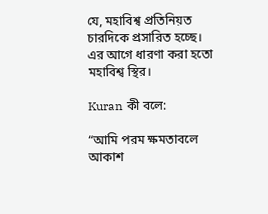যে, মহাবিশ্ব প্রতিনিয়ত চারদিকে প্রসারিত হচ্ছে। এর আগে ধারণা করা হতো মহাবিশ্ব স্থির।

Kuran কী বলে:

“আমি পরম ক্ষমতাবলে আকাশ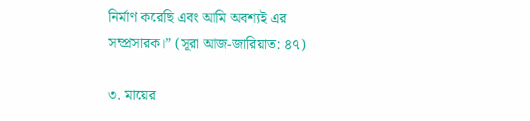নির্মাণ করেছি এবং আমি অবশ্যই এর সম্প্রসারক।” (সূরা আজ-জারিয়াত: ৪৭)

৩. মায়ের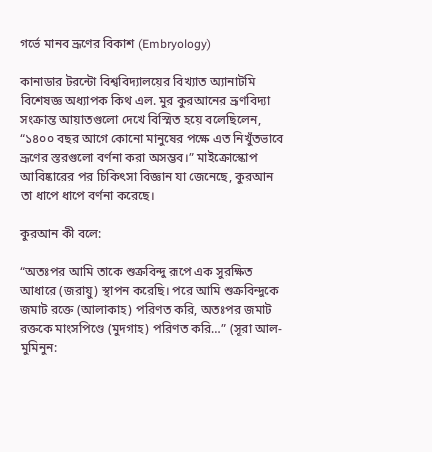গর্ভে মানব ভ্রূণের বিকাশ (Embryology)

কানাডার টরন্টো বিশ্ববিদ্যালয়ের বিখ্যাত অ্যানাটমি বিশেষজ্ঞ অধ্যাপক কিথ এল. মুর কুরআনের ভ্রূণবিদ্যা সংক্রান্ত আয়াতগুলো দেখে বিস্মিত হয়ে বলেছিলেন, “১৪০০ বছর আগে কোনো মানুষের পক্ষে এত নিখুঁতভাবে ভ্রূণের স্তরগুলো বর্ণনা করা অসম্ভব।” মাইক্রোস্কোপ আবিষ্কারের পর চিকিৎসা বিজ্ঞান যা জেনেছে, কুরআন তা ধাপে ধাপে বর্ণনা করেছে।

কুরআন কী বলে:

“অতঃপর আমি তাকে শুক্রবিন্দু রূপে এক সুরক্ষিত আধারে (জরায়ু) স্থাপন করেছি। পরে আমি শুক্রবিন্দুকে জমাট রক্তে (আলাকাহ) পরিণত করি, অতঃপর জমাট রক্তকে মাংসপিণ্ডে (মুদগাহ) পরিণত করি…” (সূরা আল-মুমিনুন: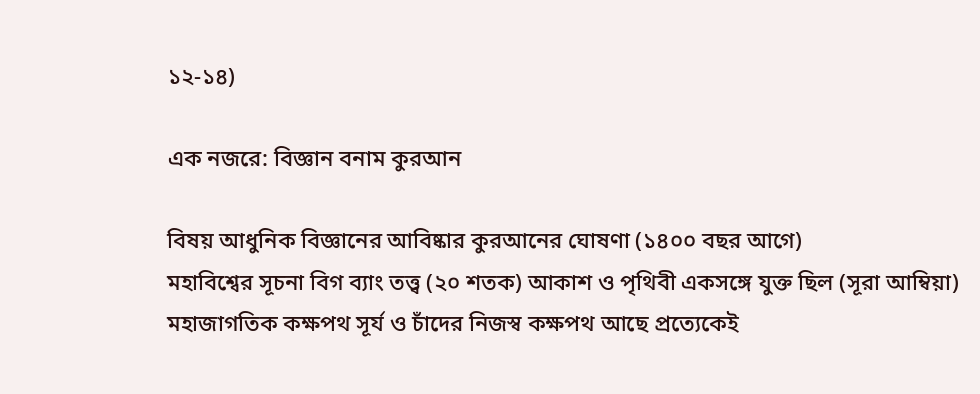১২-১৪)

এক নজরে: বিজ্ঞান বনাম কুরআন

বিষয় আধুনিক বিজ্ঞানের আবিষ্কার কুরআনের ঘোষণা (১৪০০ বছর আগে)
মহাবিশ্বের সূচনা বিগ ব্যাং তত্ত্ব (২০ শতক) আকাশ ও পৃথিবী একসঙ্গে যুক্ত ছিল (সূরা আম্বিয়া)
মহাজাগতিক কক্ষপথ সূর্য ও চাঁদের নিজস্ব কক্ষপথ আছে প্রত্যেকেই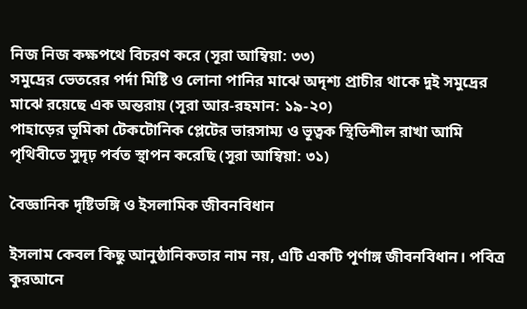নিজ নিজ কক্ষপথে বিচরণ করে (সূরা আম্বিয়া: ৩৩)
সমুদ্রের ভেতরের পর্দা মিষ্টি ও লোনা পানির মাঝে অদৃশ্য প্রাচীর থাকে দুই সমুদ্রের মাঝে রয়েছে এক অন্তরায় (সূরা আর-রহমান: ১৯-২০)
পাহাড়ের ভূমিকা টেকটোনিক প্লেটের ভারসাম্য ও ভূত্বক স্থিতিশীল রাখা আমি পৃথিবীতে সুদৃঢ় পর্বত স্থাপন করেছি (সূরা আম্বিয়া: ৩১)

বৈজ্ঞানিক দৃষ্টিভঙ্গি ও ইসলামিক জীবনবিধান

ইসলাম কেবল কিছু আনুষ্ঠানিকতার নাম নয়, এটি একটি পূর্ণাঙ্গ জীবনবিধান। পবিত্র কুরআনে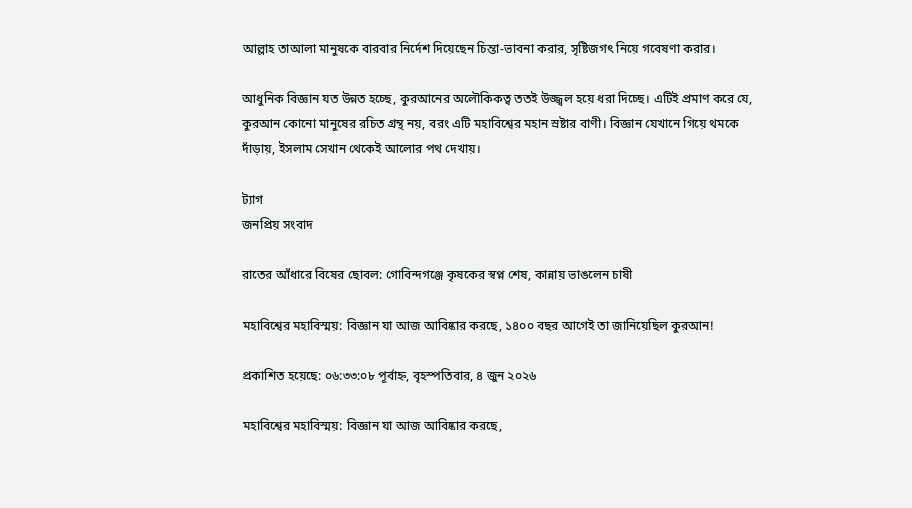আল্লাহ তাআলা মানুষকে বারবার নির্দেশ দিয়েছেন চিন্তা-ভাবনা করার, সৃষ্টিজগৎ নিয়ে গবেষণা করার।

আধুনিক বিজ্ঞান যত উন্নত হচ্ছে, কুরআনের অলৌকিকত্ব ততই উজ্জ্বল হয়ে ধরা দিচ্ছে। এটিই প্রমাণ করে যে, কুরআন কোনো মানুষের রচিত গ্রন্থ নয়, বরং এটি মহাবিশ্বের মহান স্রষ্টার বাণী। বিজ্ঞান যেখানে গিয়ে থমকে দাঁড়ায়, ইসলাম সেখান থেকেই আলোর পথ দেখায়।

ট্যাগ
জনপ্রিয় সংবাদ

রাতের আঁধারে বিষের ছোবল: গোবিন্দগঞ্জে কৃষকের স্বপ্ন শেষ, কান্নায় ভাঙলেন চাষী

মহাবিশ্বের মহাবিস্ময়: বিজ্ঞান যা আজ আবিষ্কার করছে, ১৪০০ বছর আগেই তা জানিয়েছিল কুরআন!

প্রকাশিত হয়েছে: ০৬:৩৩:০৮ পূর্বাহ্ন, বৃহস্পতিবার, ৪ জুন ২০২৬

মহাবিশ্বের মহাবিস্ময়: বিজ্ঞান যা আজ আবিষ্কার করছে,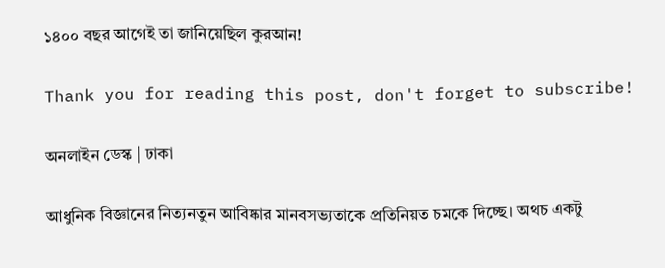১৪০০ বছর আগেই তা জানিয়েছিল কুরআন!

Thank you for reading this post, don't forget to subscribe!

অনলাইন ডেস্ক | ঢাকা

আধুনিক বিজ্ঞানের নিত্যনতুন আবিষ্কার মানবসভ্যতাকে প্রতিনিয়ত চমকে দিচ্ছে। অথচ একটু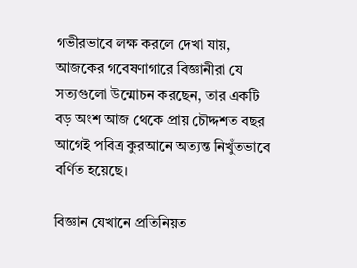গভীরভাবে লক্ষ করলে দেখা যায়, আজকের গবেষণাগারে বিজ্ঞানীরা যে সত্যগুলো উন্মোচন করছেন, তার একটি বড় অংশ আজ থেকে প্রায় চৌদ্দশত বছর আগেই পবিত্র কুরআনে অত্যন্ত নিখুঁতভাবে বর্ণিত হয়েছে।

বিজ্ঞান যেখানে প্রতিনিয়ত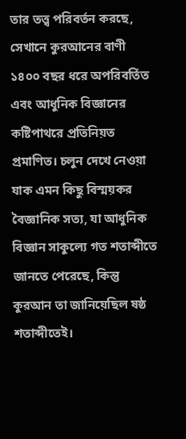তার তত্ত্ব পরিবর্তন করছে, সেখানে কুরআনের বাণী ১৪০০ বছর ধরে অপরিবর্তিত এবং আধুনিক বিজ্ঞানের কষ্টিপাথরে প্রতিনিয়ত প্রমাণিত। চলুন দেখে নেওয়া যাক এমন কিছু বিস্ময়কর বৈজ্ঞানিক সত্য, যা আধুনিক বিজ্ঞান সাকুল্যে গত শতাব্দীতে জানতে পেরেছে, কিন্তু কুরআন তা জানিয়েছিল ষষ্ঠ শতাব্দীতেই।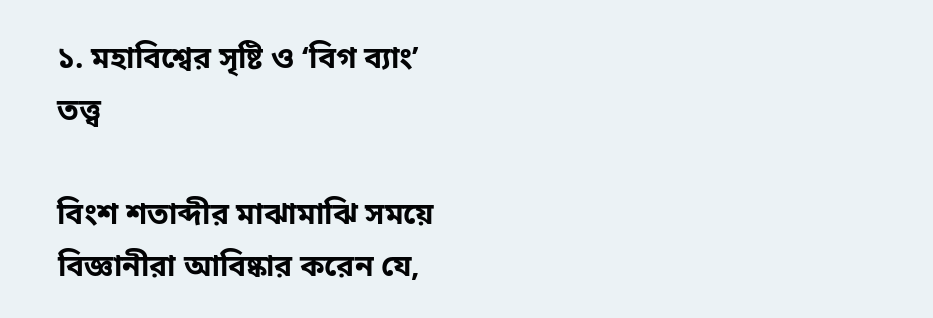১. মহাবিশ্বের সৃষ্টি ও ‘বিগ ব্যাং’ তত্ত্ব

বিংশ শতাব্দীর মাঝামাঝি সময়ে বিজ্ঞানীরা আবিষ্কার করেন যে,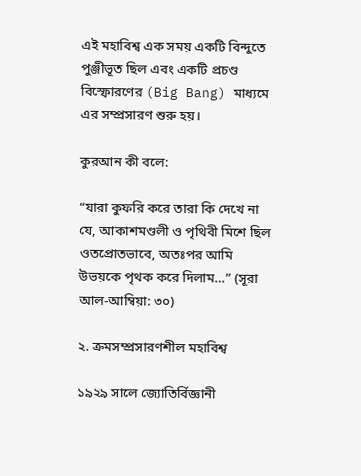এই মহাবিশ্ব এক সময় একটি বিন্দুতে পুঞ্জীভূত ছিল এবং একটি প্রচণ্ড বিস্ফোরণের (Big Bang) মাধ্যমে এর সম্প্রসারণ শুরু হয়।

কুরআন কী বলে:

“যারা কুফরি করে তারা কি দেখে না যে, আকাশমণ্ডলী ও পৃথিবী মিশে ছিল ওতপ্রোতভাবে, অতঃপর আমি উভয়কে পৃথক করে দিলাম…” (সূরা আল-আম্বিয়া: ৩০)

২. ক্রমসম্প্রসারণশীল মহাবিশ্ব

১৯২৯ সালে জ্যোতির্বিজ্ঞানী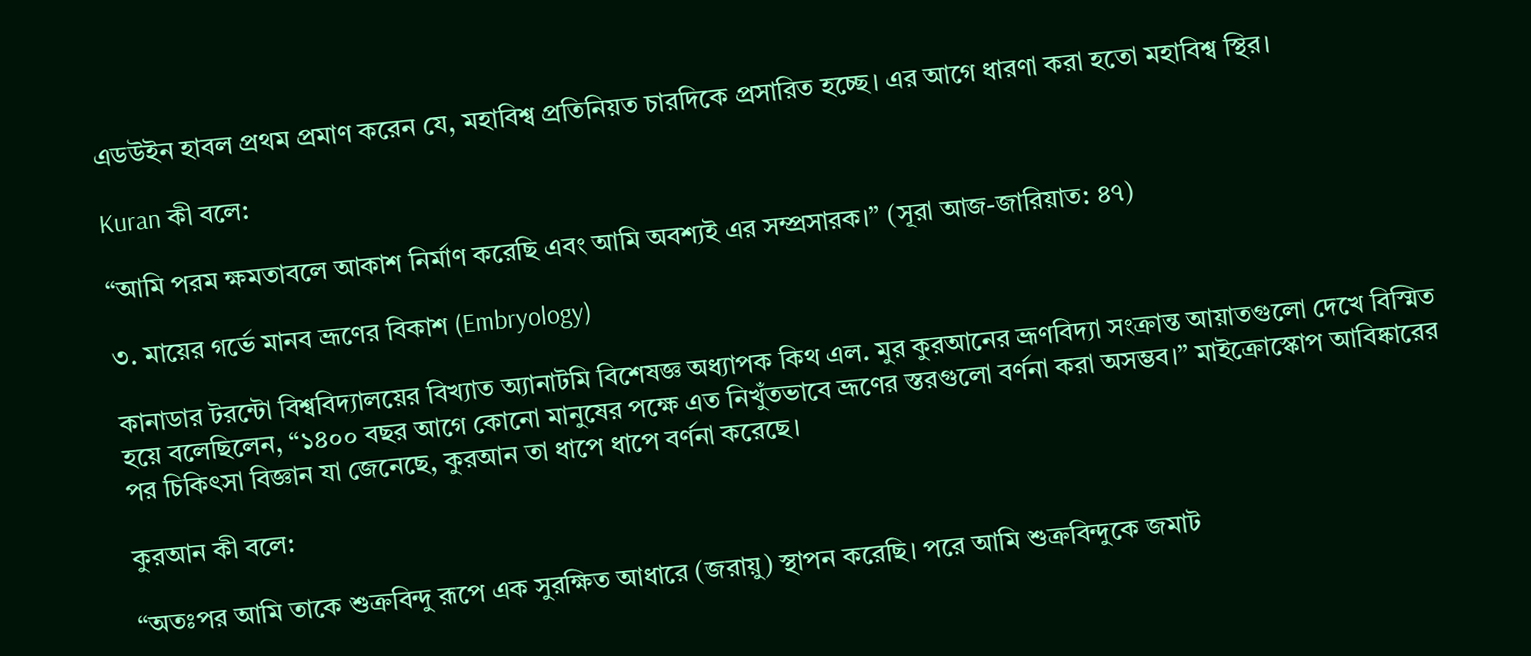এডউইন হাবল প্রথম প্রমাণ করেন যে, মহাবিশ্ব প্রতিনিয়ত চারদিকে প্রসারিত হচ্ছে। এর আগে ধারণা করা হতো মহাবিশ্ব স্থির।

Kuran কী বলে:

“আমি পরম ক্ষমতাবলে আকাশ নির্মাণ করেছি এবং আমি অবশ্যই এর সম্প্রসারক।” (সূরা আজ-জারিয়াত: ৪৭)

৩. মায়ের গর্ভে মানব ভ্রূণের বিকাশ (Embryology)

কানাডার টরন্টো বিশ্ববিদ্যালয়ের বিখ্যাত অ্যানাটমি বিশেষজ্ঞ অধ্যাপক কিথ এল. মুর কুরআনের ভ্রূণবিদ্যা সংক্রান্ত আয়াতগুলো দেখে বিস্মিত হয়ে বলেছিলেন, “১৪০০ বছর আগে কোনো মানুষের পক্ষে এত নিখুঁতভাবে ভ্রূণের স্তরগুলো বর্ণনা করা অসম্ভব।” মাইক্রোস্কোপ আবিষ্কারের পর চিকিৎসা বিজ্ঞান যা জেনেছে, কুরআন তা ধাপে ধাপে বর্ণনা করেছে।

কুরআন কী বলে:

“অতঃপর আমি তাকে শুক্রবিন্দু রূপে এক সুরক্ষিত আধারে (জরায়ু) স্থাপন করেছি। পরে আমি শুক্রবিন্দুকে জমাট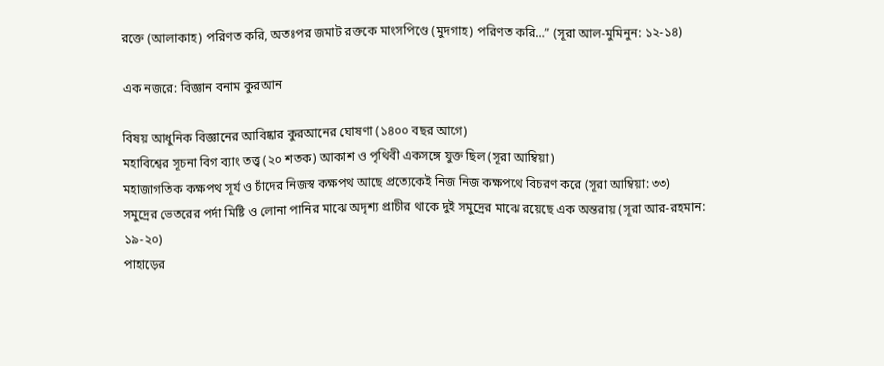রক্তে (আলাকাহ) পরিণত করি, অতঃপর জমাট রক্তকে মাংসপিণ্ডে (মুদগাহ) পরিণত করি…” (সূরা আল-মুমিনুন: ১২-১৪)

এক নজরে: বিজ্ঞান বনাম কুরআন

বিষয় আধুনিক বিজ্ঞানের আবিষ্কার কুরআনের ঘোষণা (১৪০০ বছর আগে)
মহাবিশ্বের সূচনা বিগ ব্যাং তত্ত্ব (২০ শতক) আকাশ ও পৃথিবী একসঙ্গে যুক্ত ছিল (সূরা আম্বিয়া)
মহাজাগতিক কক্ষপথ সূর্য ও চাঁদের নিজস্ব কক্ষপথ আছে প্রত্যেকেই নিজ নিজ কক্ষপথে বিচরণ করে (সূরা আম্বিয়া: ৩৩)
সমুদ্রের ভেতরের পর্দা মিষ্টি ও লোনা পানির মাঝে অদৃশ্য প্রাচীর থাকে দুই সমুদ্রের মাঝে রয়েছে এক অন্তরায় (সূরা আর-রহমান: ১৯-২০)
পাহাড়ের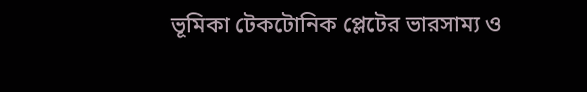ভূমিকা টেকটোনিক প্লেটের ভারসাম্য ও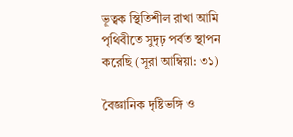ভূত্বক স্থিতিশীল রাখা আমি পৃথিবীতে সুদৃঢ় পর্বত স্থাপন করেছি (সূরা আম্বিয়া: ৩১)

বৈজ্ঞানিক দৃষ্টিভঙ্গি ও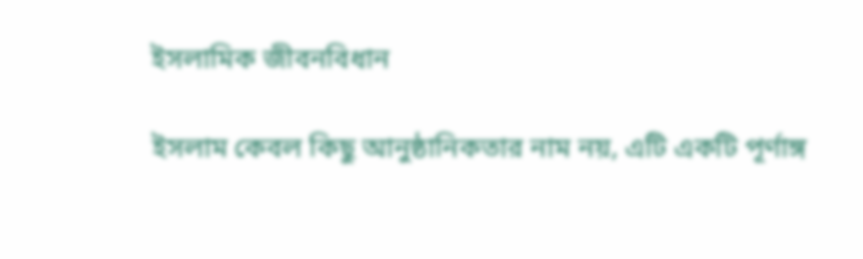ইসলামিক জীবনবিধান

ইসলাম কেবল কিছু আনুষ্ঠানিকতার নাম নয়, এটি একটি পূর্ণাঙ্গ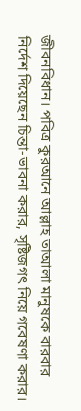জীবনবিধান। পবিত্র কুরআনে আল্লাহ তাআলা মানুষকে বারবার নির্দেশ দিয়েছেন চিন্তা-ভাবনা করার, সৃষ্টিজগৎ নিয়ে গবেষণা করার।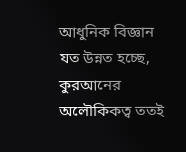আধুনিক বিজ্ঞান যত উন্নত হচ্ছে, কুরআনের অলৌকিকত্ব ততই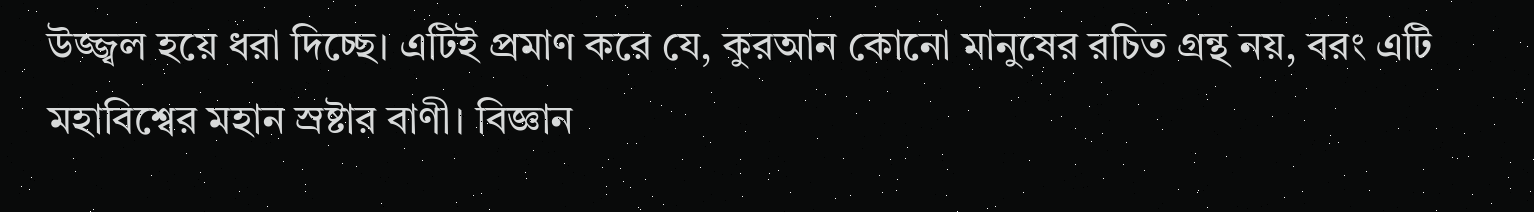উজ্জ্বল হয়ে ধরা দিচ্ছে। এটিই প্রমাণ করে যে, কুরআন কোনো মানুষের রচিত গ্রন্থ নয়, বরং এটি মহাবিশ্বের মহান স্রষ্টার বাণী। বিজ্ঞান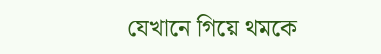যেখানে গিয়ে থমকে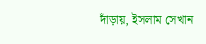দাঁড়ায়, ইসলাম সেখান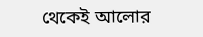থেকেই আলোর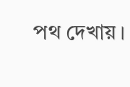পথ দেখায়।